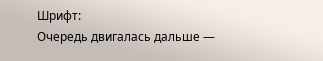Шрифт:
Очередь двигалась дальше —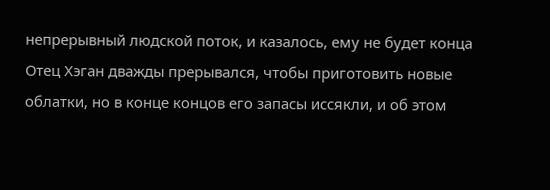непрерывный людской поток, и казалось, ему не будет конца Отец Хэган дважды прерывался, чтобы приготовить новые облатки, но в конце концов его запасы иссякли, и об этом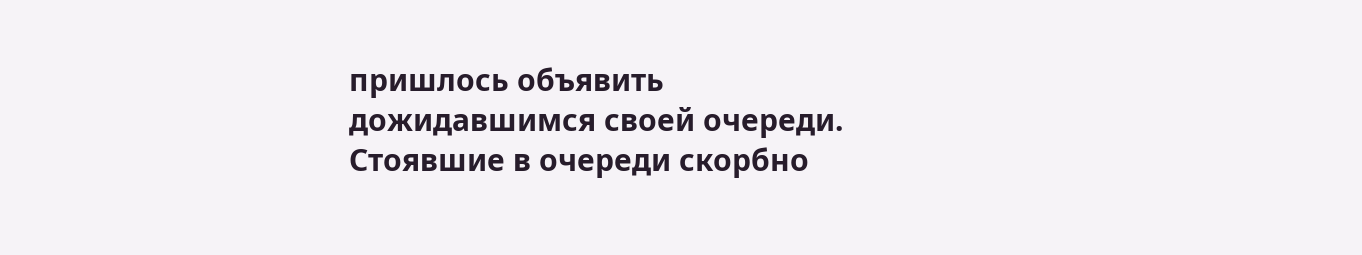пришлось объявить дожидавшимся своей очереди.
Стоявшие в очереди скорбно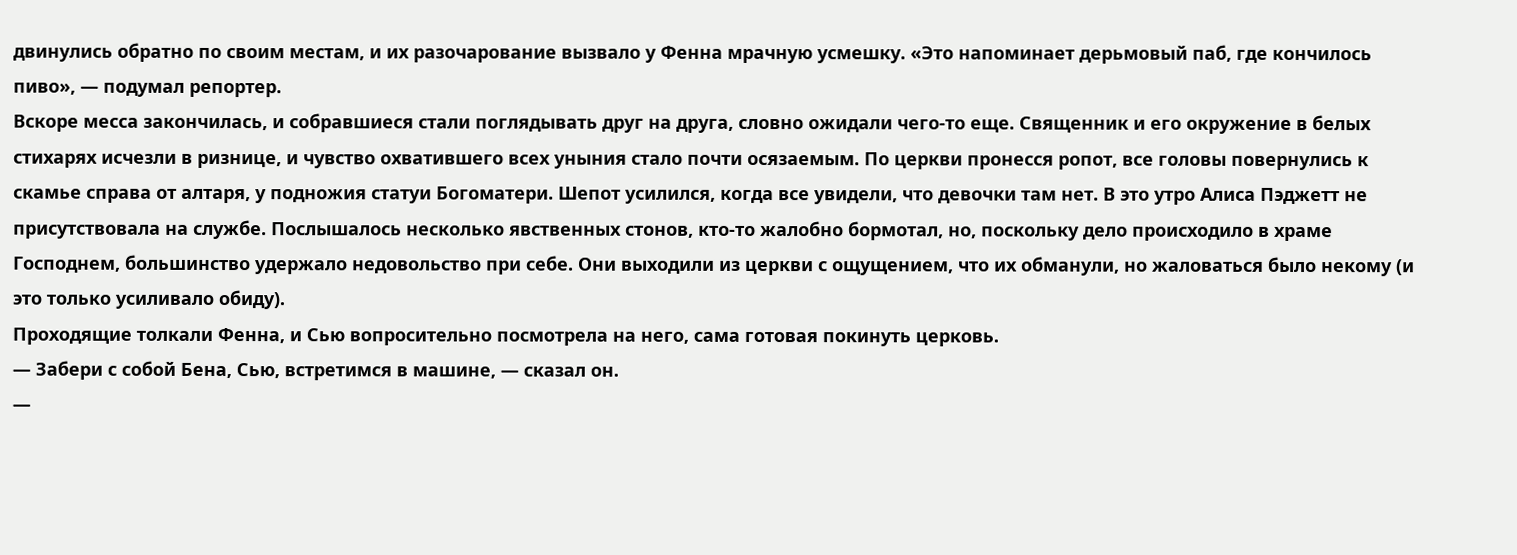двинулись обратно по своим местам, и их разочарование вызвало у Фенна мрачную усмешку. «Это напоминает дерьмовый паб, где кончилось пиво», — подумал репортер.
Вскоре месса закончилась, и собравшиеся стали поглядывать друг на друга, словно ожидали чего-то еще. Священник и его окружение в белых стихарях исчезли в ризнице, и чувство охватившего всех уныния стало почти осязаемым. По церкви пронесся ропот, все головы повернулись к скамье справа от алтаря, у подножия статуи Богоматери. Шепот усилился, когда все увидели, что девочки там нет. В это утро Алиса Пэджетт не присутствовала на службе. Послышалось несколько явственных стонов, кто-то жалобно бормотал, но, поскольку дело происходило в храме Господнем, большинство удержало недовольство при себе. Они выходили из церкви с ощущением, что их обманули, но жаловаться было некому (и это только усиливало обиду).
Проходящие толкали Фенна, и Сью вопросительно посмотрела на него, сама готовая покинуть церковь.
— Забери с собой Бена, Сью, встретимся в машине, — сказал он.
—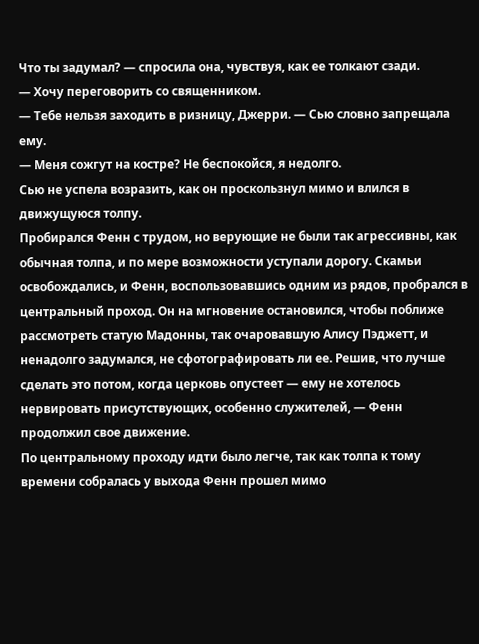Что ты задумал? — спросила она, чувствуя, как ее толкают сзади.
— Хочу переговорить со священником.
— Тебе нельзя заходить в ризницу, Джерри. — Сью словно запрещала ему.
— Меня сожгут на костре? Не беспокойся, я недолго.
Сью не успела возразить, как он проскользнул мимо и влился в движущуюся толпу.
Пробирался Фенн с трудом, но верующие не были так агрессивны, как обычная толпа, и по мере возможности уступали дорогу. Скамьи освобождались, и Фенн, воспользовавшись одним из рядов, пробрался в центральный проход. Он на мгновение остановился, чтобы поближе рассмотреть статую Мадонны, так очаровавшую Алису Пэджетт, и ненадолго задумался, не сфотографировать ли ее. Решив, что лучше сделать это потом, когда церковь опустеет — ему не хотелось нервировать присутствующих, особенно служителей, — Фенн продолжил свое движение.
По центральному проходу идти было легче, так как толпа к тому времени собралась у выхода Фенн прошел мимо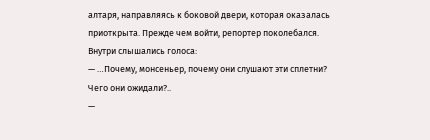алтаря, направляясь к боковой двери, которая оказалась приоткрыта. Прежде чем войти, репортер поколебался. Внутри слышались голоса:
— …Почему, монсеньер, почему они слушают эти сплетни? Чего они ожидали?..
—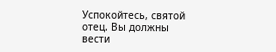Успокойтесь, святой отец. Вы должны вести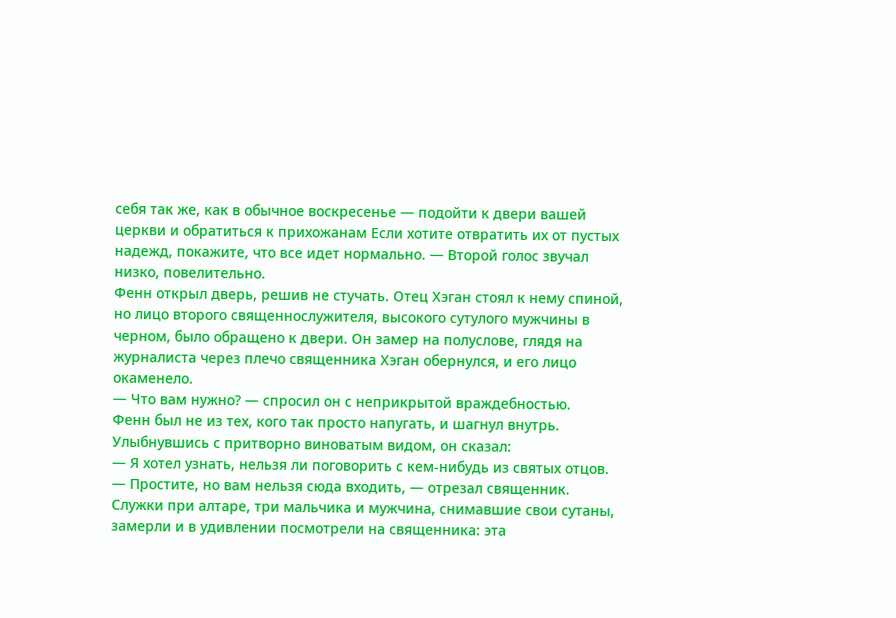себя так же, как в обычное воскресенье — подойти к двери вашей церкви и обратиться к прихожанам Если хотите отвратить их от пустых надежд, покажите, что все идет нормально. — Второй голос звучал низко, повелительно.
Фенн открыл дверь, решив не стучать. Отец Хэган стоял к нему спиной, но лицо второго священнослужителя, высокого сутулого мужчины в черном, было обращено к двери. Он замер на полуслове, глядя на журналиста через плечо священника Хэган обернулся, и его лицо окаменело.
— Что вам нужно? — спросил он с неприкрытой враждебностью.
Фенн был не из тех, кого так просто напугать, и шагнул внутрь. Улыбнувшись с притворно виноватым видом, он сказал:
— Я хотел узнать, нельзя ли поговорить с кем-нибудь из святых отцов.
— Простите, но вам нельзя сюда входить, — отрезал священник.
Служки при алтаре, три мальчика и мужчина, снимавшие свои сутаны, замерли и в удивлении посмотрели на священника: эта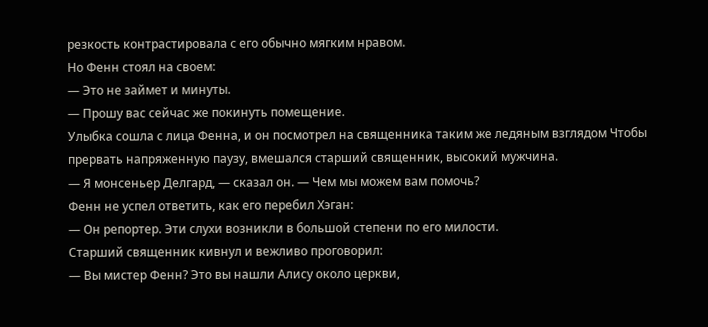резкость контрастировала с его обычно мягким нравом.
Но Фенн стоял на своем:
— Это не займет и минуты.
— Прошу вас сейчас же покинуть помещение.
Улыбка сошла с лица Фенна, и он посмотрел на священника таким же ледяным взглядом Чтобы прервать напряженную паузу, вмешался старший священник, высокий мужчина.
— Я монсеньер Делгард, — сказал он. — Чем мы можем вам помочь?
Фенн не успел ответить, как его перебил Хэган:
— Он репортер. Эти слухи возникли в большой степени по его милости.
Старший священник кивнул и вежливо проговорил:
— Вы мистер Фенн? Это вы нашли Алису около церкви,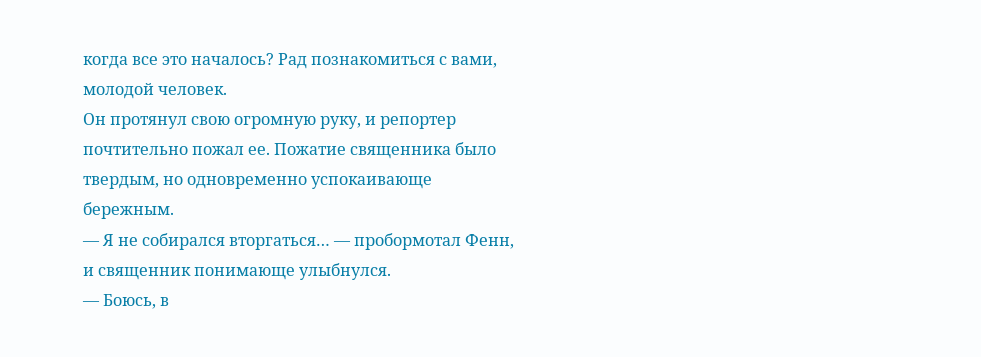когда все это началось? Рад познакомиться с вами, молодой человек.
Он протянул свою огромную руку, и репортер почтительно пожал ее. Пожатие священника было твердым, но одновременно успокаивающе бережным.
— Я не собирался вторгаться… — пробормотал Фенн, и священник понимающе улыбнулся.
— Боюсь, в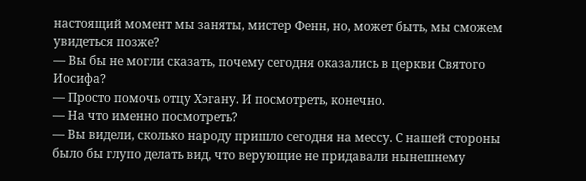настоящий момент мы заняты, мистер Фенн, но, может быть, мы сможем увидеться позже?
— Вы бы не могли сказать, почему сегодня оказались в церкви Святого Иосифа?
— Просто помочь отцу Хэгану. И посмотреть, конечно.
— На что именно посмотреть?
— Вы видели, сколько народу пришло сегодня на мессу. С нашей стороны было бы глупо делать вид, что верующие не придавали нынешнему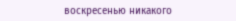воскресенью никакого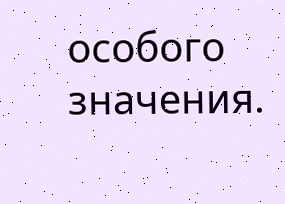особого значения.